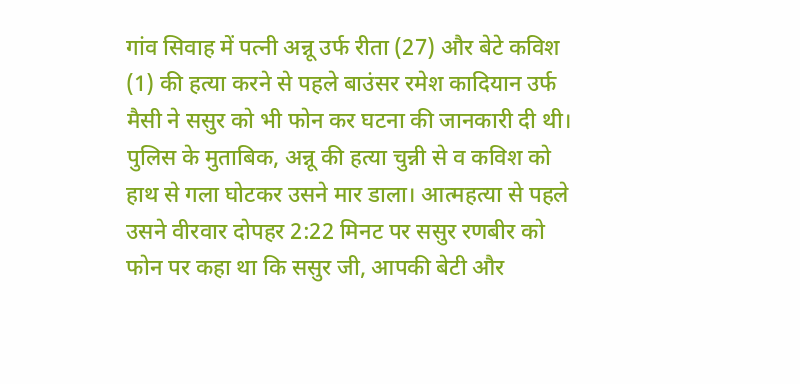गांव सिवाह में पत्नी अन्नू उर्फ रीता (27) और बेटे कविश (1) की हत्या करने से पहले बाउंसर रमेश कादियान उर्फ मैसी ने ससुर को भी फोन कर घटना की जानकारी दी थी। पुलिस के मुताबिक, अन्नू की हत्या चुन्नी से व कविश को हाथ से गला घोटकर उसने मार डाला। आत्महत्या से पहले उसने वीरवार दोपहर 2:22 मिनट पर ससुर रणबीर को फोन पर कहा था कि ससुर जी, आपकी बेटी और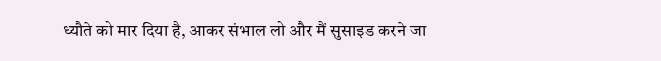ध्यौते को मार दिया है, आकर संभाल लो और मैं सुसाइड करने जा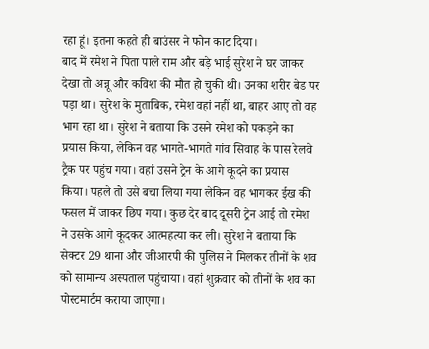रहा हूं। इतना कहते ही बाउंसर ने फोन काट दिया।
बाद में रमेश ने पिता पाले राम और बड़े भाई सुरेश ने घर जाकर देखा तो अन्नू और कविश की मौत हो चुकी थी। उनका शरीर बेड पर पड़ा था। सुरेश के मुताबिक, रमेश वहां नहीं था, बाहर आए तो वह भाग रहा था। सुरेश ने बताया कि उसने रमेश को पकड़ने का प्रयास किया, लेकिन वह भागते-भागते गांव सिवाह के पास रेलवे ट्रैक पर पहुंच गया। वहां उसने ट्रेन के आगे कूदने का प्रयास किया। पहले तो उसे बचा लिया गया लेकिन वह भागकर ईख की फसल में जाकर छिप गया। कुछ देर बाद दूसरी ट्रेन आई तो रमेश ने उसके आगे कूदकर आत्महत्या कर ली। सुरेश ने बताया कि सेक्टर 29 थाना और जीआरपी की पुलिस ने मिलकर तीनों के शव को सामान्य अस्पताल पहुंचाया। वहां शुक्रवार को तीनों के शव का पोस्टमार्टम कराया जाएगा।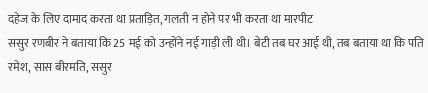दहेज के लिए दामाद करता था प्रताड़ित, गलती न होने पर भी करता था मारपीट
ससुर रणबीर ने बताया कि 25 मई को उन्होंने नई गाड़ी ली थी। बेटी तब घर आई थी, तब बताया था कि पति रमेश, सास बीरमति, ससुर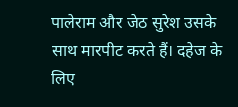पालेराम और जेठ सुरेश उसके साथ मारपीट करते हैं। दहेज के लिए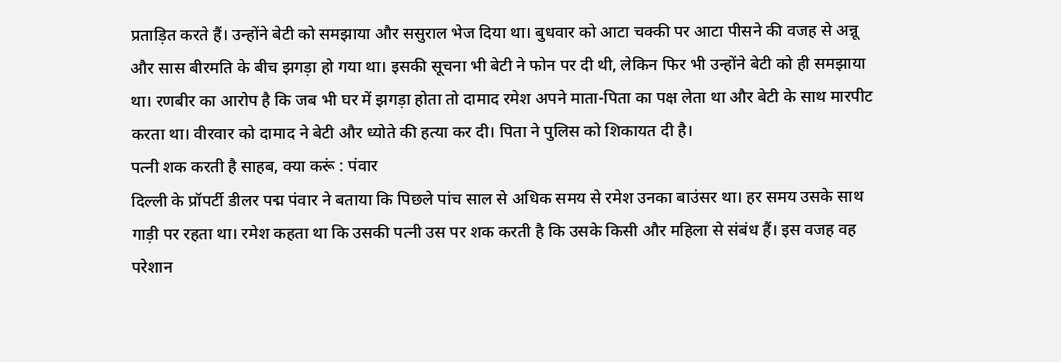प्रताड़ित करते हैं। उन्होंने बेटी को समझाया और ससुराल भेज दिया था। बुधवार को आटा चक्की पर आटा पीसने की वजह से अन्नू और सास बीरमति के बीच झगड़ा हो गया था। इसकी सूचना भी बेटी ने फोन पर दी थी, लेकिन फिर भी उन्होंने बेटी को ही समझाया था। रणबीर का आरोप है कि जब भी घर में झगड़ा होता तो दामाद रमेश अपने माता-पिता का पक्ष लेता था और बेटी के साथ मारपीट करता था। वीरवार को दामाद ने बेटी और ध्योते की हत्या कर दी। पिता ने पुलिस को शिकायत दी है।
पत्नी शक करती है साहब, क्या करूं : पंवार
दिल्ली के प्रॉपर्टी डीलर पद्म पंवार ने बताया कि पिछले पांच साल से अधिक समय से रमेश उनका बाउंसर था। हर समय उसके साथ गाड़ी पर रहता था। रमेश कहता था कि उसकी पत्नी उस पर शक करती है कि उसके किसी और महिला से संबंध हैं। इस वजह वह परेशान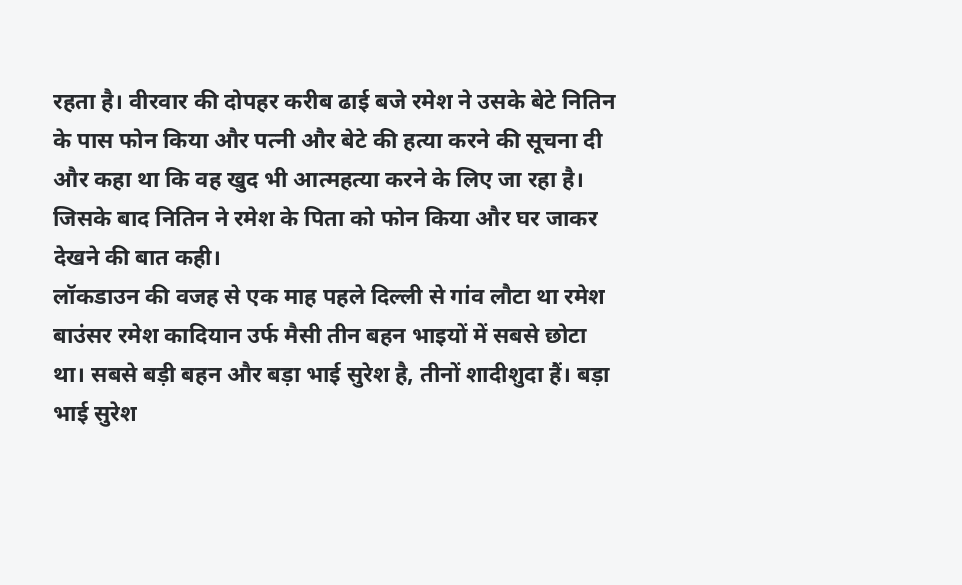रहता है। वीरवार की दोपहर करीब ढाई बजे रमेश ने उसके बेटे नितिन के पास फोन किया और पत्नी और बेटे की हत्या करने की सूचना दी और कहा था कि वह खुद भी आत्महत्या करने के लिए जा रहा है। जिसके बाद नितिन ने रमेश के पिता को फोन किया और घर जाकर देखने की बात कही।
लॉकडाउन की वजह से एक माह पहले दिल्ली से गांव लौटा था रमेश
बाउंसर रमेश कादियान उर्फ मैसी तीन बहन भाइयों में सबसे छोटा था। सबसे बड़ी बहन और बड़ा भाई सुरेश है, तीनों शादीशुदा हैं। बड़ा भाई सुरेश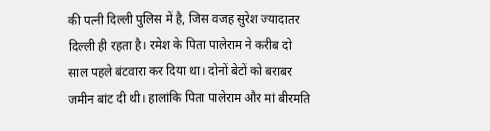की पत्नी दिल्ली पुलिस में है, जिस वजह सुरेश ज्यादातर दिल्ली ही रहता है। रमेश के पिता पालेराम ने करीब दो साल पहले बंटवारा कर दिया था। दोनों बेटों को बराबर जमीन बांट दी थी। हालांकि पिता पालेराम और मां बीरमति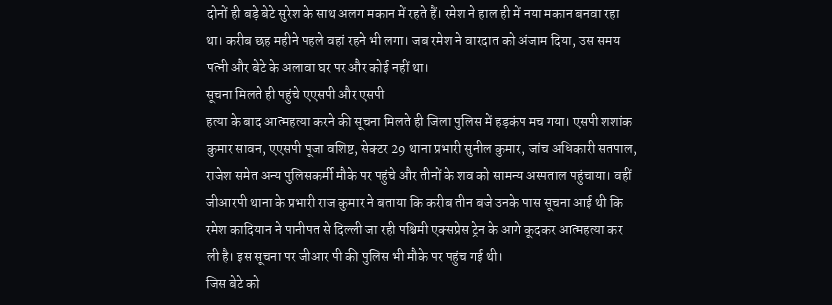दोनों ही बड़े बेटे सुरेश के साथ अलग मकान में रहते हैं। रमेश ने हाल ही में नया मकान बनवा रहा था। करीब छह महीने पहले वहां रहने भी लगा। जब रमेश ने वारदात को अंजाम दिया, उस समय पत्नी और बेटे के अलावा घर पर और कोई नहीं था।
सूचना मिलते ही पहुंचे एएसपी और एसपी
हत्या के बाद आत्महत्या करने की सूचना मिलते ही जिला पुलिस में हड़कंप मच गया। एसपी शशांक कुमार सावन, एएसपी पूजा वशिष्ट, सेक्टर 29 थाना प्रभारी सुनील कुमार, जांच अधिकारी सतपाल, राजेश समेत अन्य पुलिसकर्मी मौके पर पहुंचे और तीनों के शव को सामन्य अस्पताल पहुंचाया। वहीं जीआरपी थाना के प्रभारी राज कुमार ने बताया कि करीब तीन बजे उनके पास सूचना आई थी कि रमेश कादियान ने पानीपत से दिल्ली जा रही पश्चिमी एक्सप्रेस ट्रेन के आगे कूदकर आत्महत्या कर ली है। इस सूचना पर जीआर पी की पुलिस भी मौके पर पहुंच गई थी।
जिस बेटे को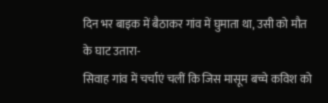दिन भर बाइक में बैठाकर गांव में घुमाता था, उसी को मौत के घाट उतारा-
सिवाह गांव में चर्चाएं चलीं कि जिस मासूम बच्चे कविश को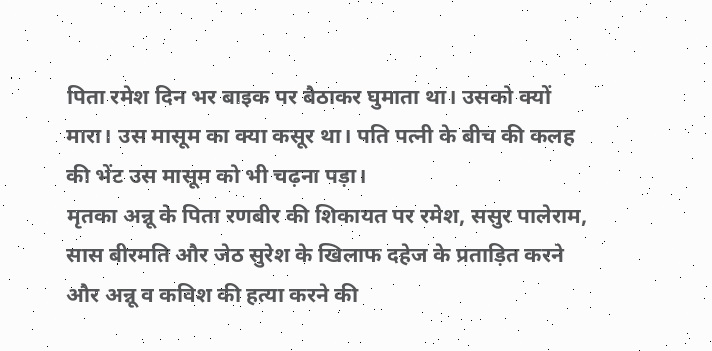पिता रमेश दिन भर बाइक पर बैठाकर घुमाता था। उसको क्यों मारा। उस मासूम का क्या कसूर था। पति पत्नी के बीच की कलह की भेंट उस मासूम को भी चढ़ना पड़ा।
मृतका अन्नू के पिता रणबीर की शिकायत पर रमेश, ससुर पालेराम, सास बीरमति और जेठ सुरेश के खिलाफ दहेज के प्रताड़ित करने और अन्नू व कविश की हत्या करने की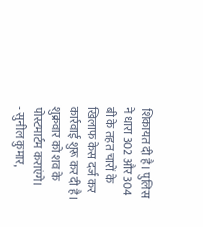शिकायत दी है। पुलिस ने धारा 302 और 304 बी के तहत चारों के खिलाफ केस दर्ज कर कार्रवाई शुरू कर दी है। शुक्रवार को शव के पोस्टमार्टम कराएंगे।
- सुनील कुमार,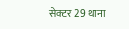सेक्टर 29 थाना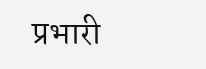प्रभारी